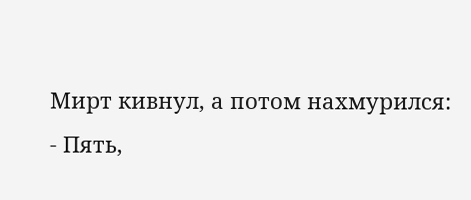Мирт кивнул, а потом нахмурился:
- Пять,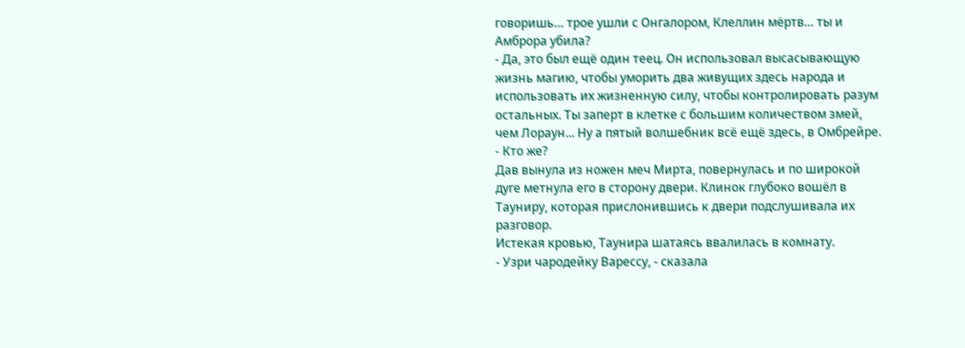говоришь… трое ушли с Онгалором, Клеллин мёртв… ты и Амброра убила?
- Да, это был ещё один теец. Он использовал высасывающую жизнь магию, чтобы уморить два живущих здесь народа и использовать их жизненную силу, чтобы контролировать разум остальных. Ты заперт в клетке с большим количеством змей, чем Лораун... Ну а пятый волшебник всё ещё здесь, в Омбрейре.
- Кто же?
Дав вынула из ножен меч Мирта, повернулась и по широкой дуге метнула его в сторону двери. Клинок глубоко вошёл в Тауниру, которая прислонившись к двери подслушивала их разговор.
Истекая кровью, Таунира шатаясь ввалилась в комнату.
- Узри чародейку Варессу, - сказала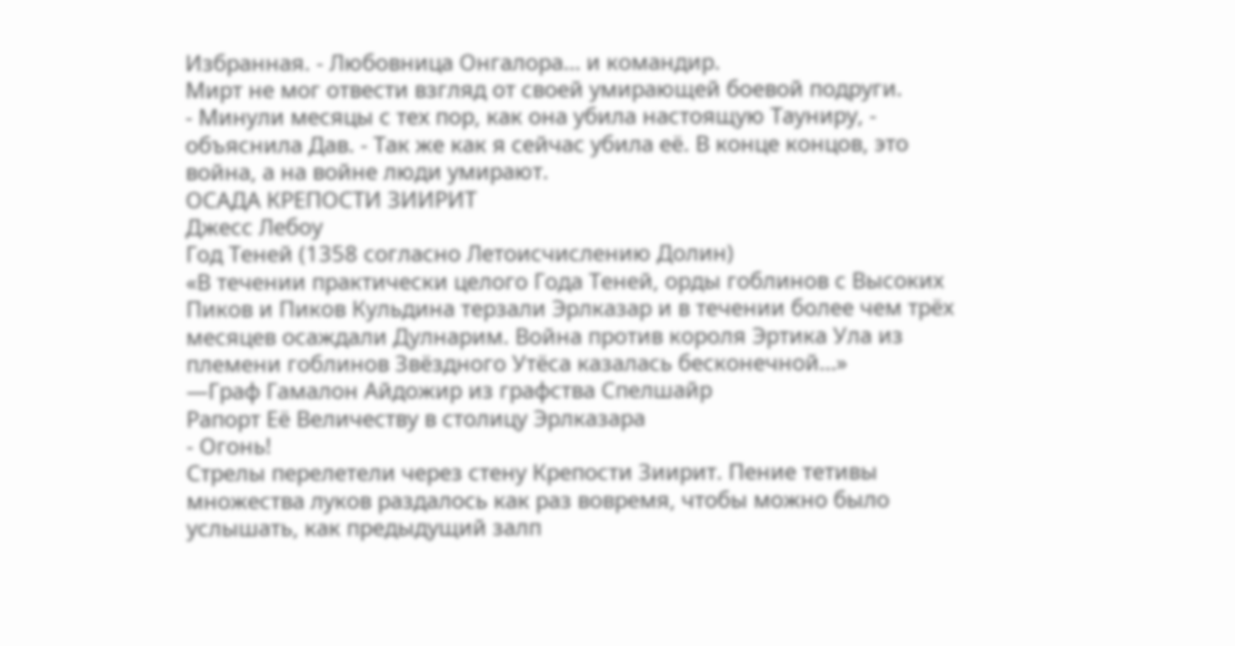Избранная. - Любовница Онгалора… и командир.
Мирт не мог отвести взгляд от своей умирающей боевой подруги.
- Минули месяцы с тех пор, как она убила настоящую Тауниру, - объяснила Дав. - Так же как я сейчас убила её. В конце концов, это война, а на войне люди умирают.
ОСАДА КРЕПОСТИ ЗИИРИТ
Джесс Лебоу
Год Теней (1358 согласно Летоисчислению Долин)
«В течении практически целого Года Теней, орды гоблинов с Высоких Пиков и Пиков Кульдина терзали Эрлказар и в течении более чем трёх месяцев осаждали Дулнарим. Война против короля Эртика Ула из племени гоблинов Звёздного Утёса казалась бесконечной…»
—Граф Гамалон Айдожир из графства Спелшайр
Рапорт Её Величеству в столицу Эрлказара
- Огонь!
Стрелы перелетели через стену Крепости Зиирит. Пение тетивы множества луков раздалось как раз вовремя, чтобы можно было услышать, как предыдущий залп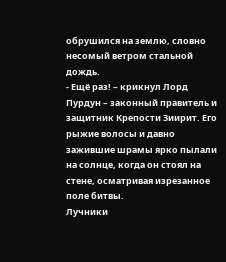обрушился на землю, словно несомый ветром стальной дождь.
- Ещё раз! – крикнул Лорд Пурдун – законный правитель и защитник Крепости Зиирит. Его рыжие волосы и давно зажившие шрамы ярко пылали на солнце, когда он стоял на стене, осматривая изрезанное поле битвы.
Лучники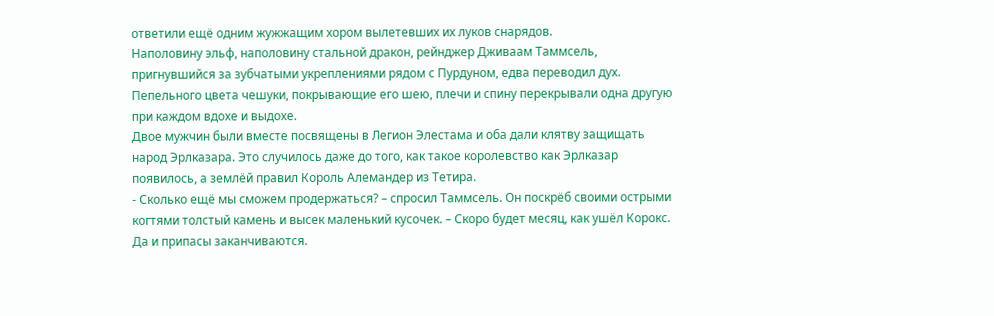ответили ещё одним жужжащим хором вылетевших их луков снарядов.
Наполовину эльф, наполовину стальной дракон, рейнджер Дживаам Таммсель, пригнувшийся за зубчатыми укреплениями рядом с Пурдуном, едва переводил дух. Пепельного цвета чешуки, покрывающие его шею, плечи и спину перекрывали одна другую при каждом вдохе и выдохе.
Двое мужчин были вместе посвящены в Легион Элестама и оба дали клятву защищать народ Эрлказара. Это случилось даже до того, как такое королевство как Эрлказар появилось, а землёй правил Король Алемандер из Тетира.
- Сколько ещё мы сможем продержаться? – спросил Таммсель. Он поскрёб своими острыми когтями толстый камень и высек маленький кусочек. – Скоро будет месяц, как ушёл Корокс. Да и припасы заканчиваются.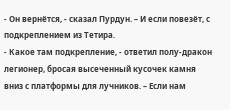- Он вернётся, - сказал Пурдун. – И если повезёт, с подкреплением из Тетира.
- Какое там подкрепление, - ответил полу-дракон легионер, бросая высеченный кусочек камня вниз с платформы для лучников. – Если нам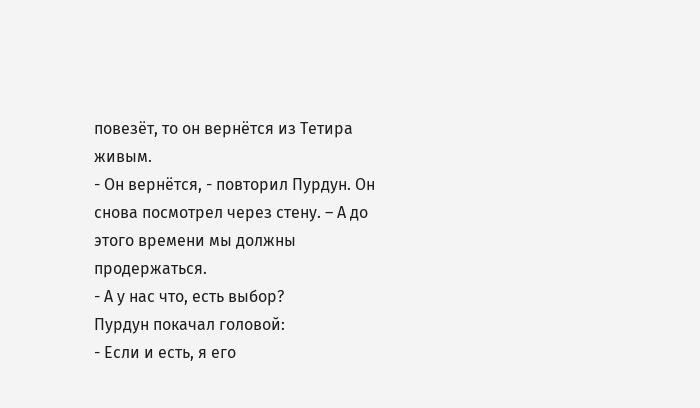повезёт, то он вернётся из Тетира живым.
- Он вернётся, - повторил Пурдун. Он снова посмотрел через стену. – А до этого времени мы должны продержаться.
- А у нас что, есть выбор?
Пурдун покачал головой:
- Если и есть, я его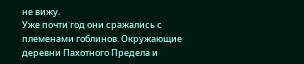не вижу.
Уже почти год они сражались с племенами гоблинов. Окружающие деревни Пахотного Предела и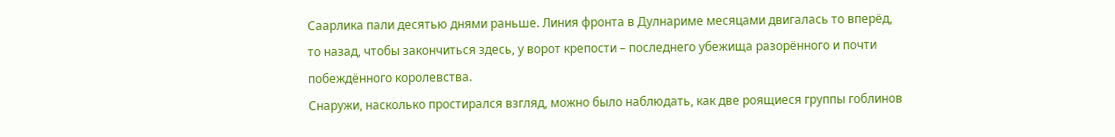Саарлика пали десятью днями раньше. Линия фронта в Дулнариме месяцами двигалась то вперёд, то назад, чтобы закончиться здесь, у ворот крепости – последнего убежища разорённого и почти побеждённого королевства.
Снаружи, насколько простирался взгляд, можно было наблюдать, как две роящиеся группы гоблинов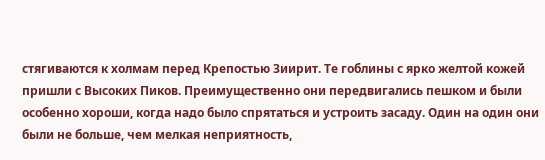стягиваются к холмам перед Крепостью Зиирит. Те гоблины с ярко желтой кожей пришли с Высоких Пиков. Преимущественно они передвигались пешком и были особенно хороши, когда надо было спрятаться и устроить засаду. Один на один они были не больше, чем мелкая неприятность,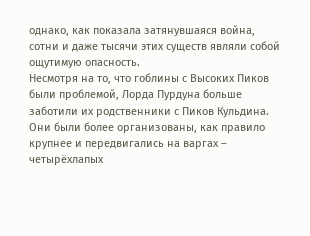однако, как показала затянувшаяся война, сотни и даже тысячи этих существ являли собой ощутимую опасность.
Несмотря на то, что гоблины с Высоких Пиков были проблемой, Лорда Пурдуна больше заботили их родственники с Пиков Кульдина. Они были более организованы, как правило крупнее и передвигались на варгах – четырёхлапых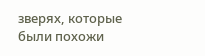зверях, которые были похожи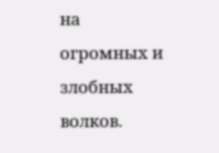на огромных и злобных волков.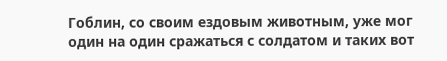Гоблин, со своим ездовым животным, уже мог один на один сражаться с солдатом и таких вот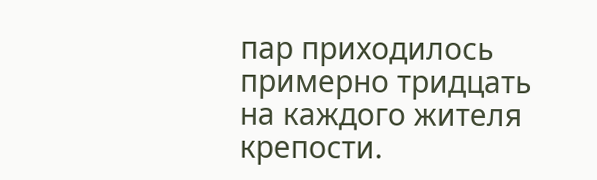пар приходилось примерно тридцать на каждого жителя крепости.